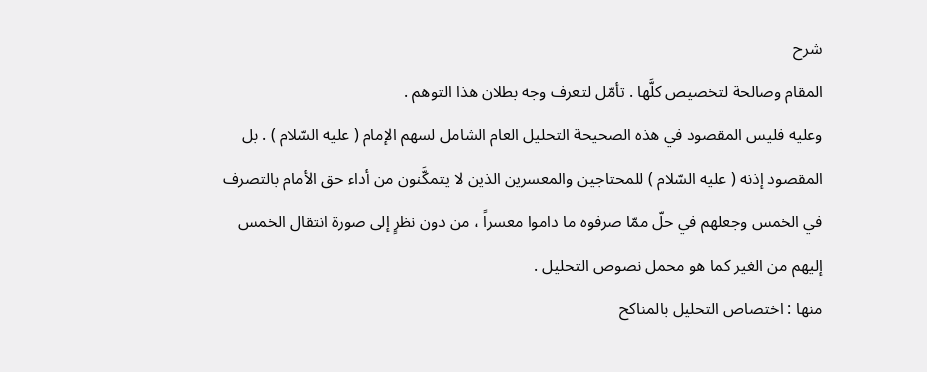شرح
المقام وصالحة لتخصيص كلَّها . تأمّل لتعرف وجه بطلان هذا التوهم .
وعليه فليس المقصود في هذه الصحيحة التحليل العام الشامل لسهم الإمام ( عليه السّلام ) . بل المقصود إذنه ( عليه السّلام ) للمحتاجين والمعسرين الذين لا يتمكَّنون من أداء حق الأمام بالتصرف في الخمس وجعلهم في حلّ ممّا صرفوه ما داموا معسراً ، من دون نظرٍ إلى صورة انتقال الخمس إليهم من الغير كما هو محمل نصوص التحليل .
منها : اختصاص التحليل بالمناكح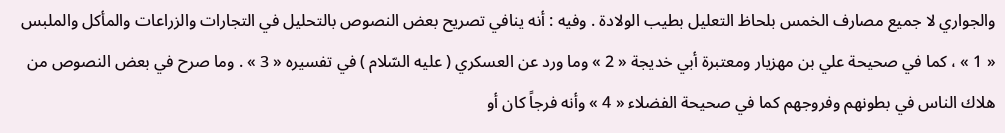والجواري لا جميع مصارف الخمس بلحاظ التعليل بطيب الولادة . وفيه : أنه ينافي تصريح بعض النصوص بالتحليل في التجارات والزراعات والمأكل والملبس « 1 » ، كما في صحيحة علي بن مهزيار ومعتبرة أبي خديجة « 2 » وما ورد عن العسكري ( عليه السّلام ) في تفسيره « 3 » . وما صرح في بعض النصوص من هلاك الناس في بطونهم وفروجهم كما في صحيحة الفضلاء « 4 » وأنه فرجاً كان أو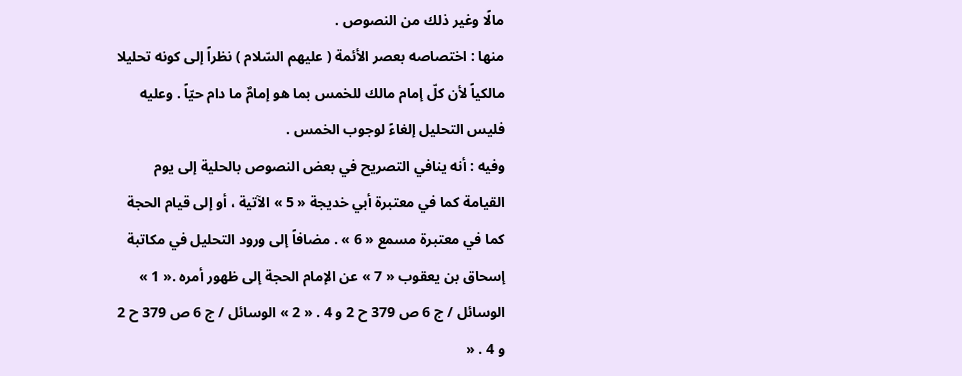مالًا وغير ذلك من النصوص .
منها : اختصاصه بعصر الأئمة ( عليهم السّلام ) نظراً إلى كونه تحليلا مالكياً لأن كلّ إمام مالك للخمس بما هو إمامٌ ما دام حيّاً . وعليه فليس التحليل إلغاءً لوجوب الخمس .
وفيه : أنه ينافي التصريح في بعض النصوص بالحلية إلى يوم القيامة كما في معتبرة أبي خديجة « 5 » الآتية ، أو إلى قيام الحجة كما في معتبرة مسمع « 6 » . مضافاً إلى ورود التحليل في مكاتبة إسحاق بن يعقوب « 7 » عن الإمام الحجة إلى ظهور أمره .« 1 » الوسائل / ج 6 ص 379 ح 2 و 4 . « 2 » الوسائل / ج 6 ص 379 ح 2 و 4 . «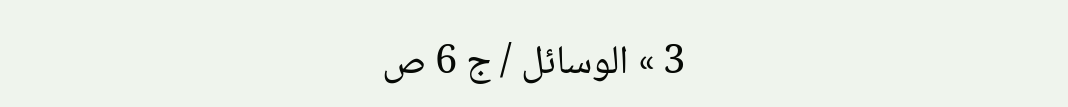3 » الوسائل / ج 6 ص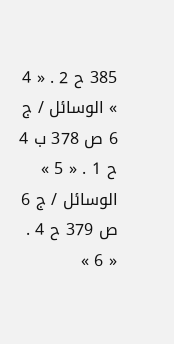385 ح 2 . « 4 » الوسائل / ج 6 ص 378 ب 4 ح 1 . « 5 » الوسائل / ج 6 ص 379 ح 4 . « 6 »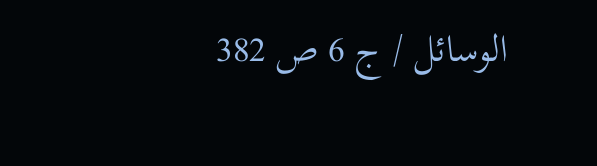الوسائل / ج 6 ص 382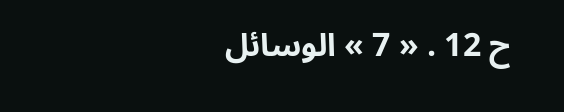ح 12 . « 7 » الوسائل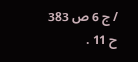/ ج 6 ص 383 ح 11 .